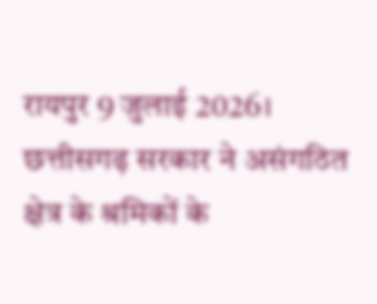रायपुर 9 जुलाई 2026। छत्तीसगढ़ सरकार ने असंगठित क्षेत्र के श्रमिकों के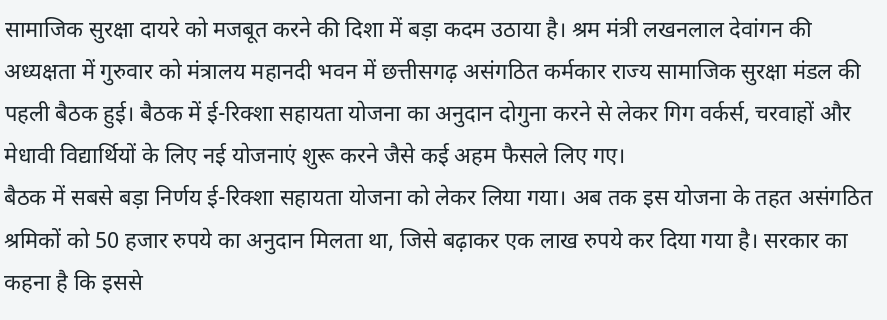सामाजिक सुरक्षा दायरे को मजबूत करने की दिशा में बड़ा कदम उठाया है। श्रम मंत्री लखनलाल देवांगन की अध्यक्षता में गुरुवार को मंत्रालय महानदी भवन में छत्तीसगढ़ असंगठित कर्मकार राज्य सामाजिक सुरक्षा मंडल की पहली बैठक हुई। बैठक में ई-रिक्शा सहायता योजना का अनुदान दोगुना करने से लेकर गिग वर्कर्स, चरवाहों और मेधावी विद्यार्थियों के लिए नई योजनाएं शुरू करने जैसे कई अहम फैसले लिए गए।
बैठक में सबसे बड़ा निर्णय ई-रिक्शा सहायता योजना को लेकर लिया गया। अब तक इस योजना के तहत असंगठित श्रमिकों को 50 हजार रुपये का अनुदान मिलता था, जिसे बढ़ाकर एक लाख रुपये कर दिया गया है। सरकार का कहना है कि इससे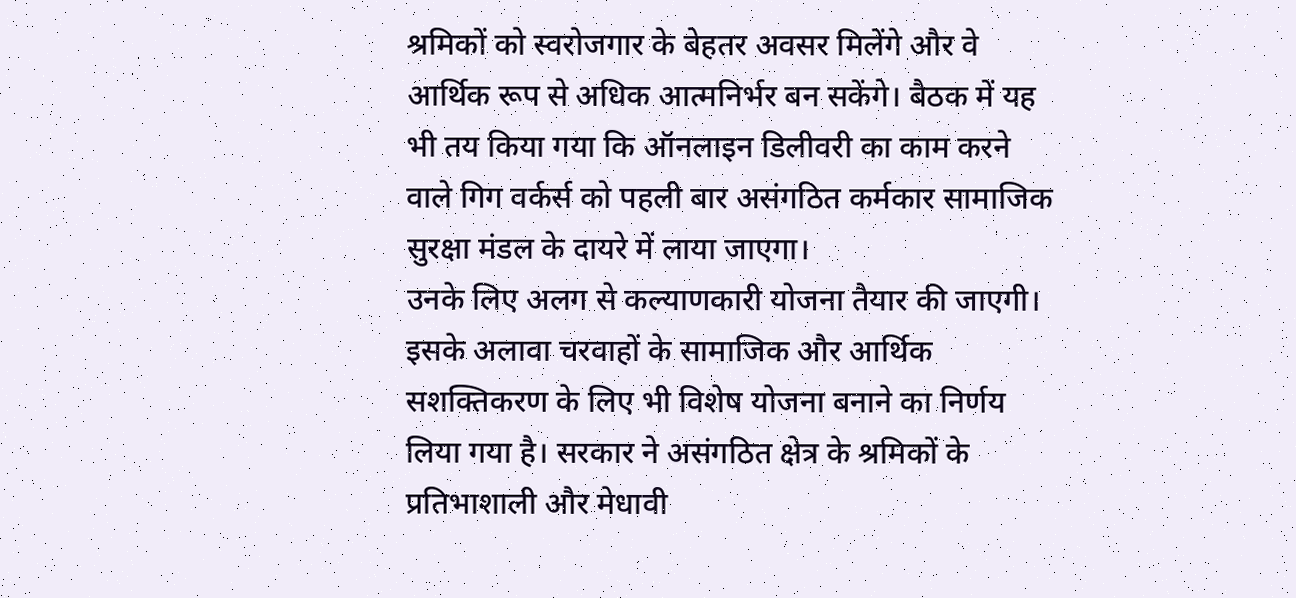श्रमिकों को स्वरोजगार के बेहतर अवसर मिलेंगे और वे आर्थिक रूप से अधिक आत्मनिर्भर बन सकेंगे। बैठक में यह भी तय किया गया कि ऑनलाइन डिलीवरी का काम करने वाले गिग वर्कर्स को पहली बार असंगठित कर्मकार सामाजिक सुरक्षा मंडल के दायरे में लाया जाएगा।
उनके लिए अलग से कल्याणकारी योजना तैयार की जाएगी। इसके अलावा चरवाहों के सामाजिक और आर्थिक सशक्तिकरण के लिए भी विशेष योजना बनाने का निर्णय लिया गया है। सरकार ने असंगठित क्षेत्र के श्रमिकों के प्रतिभाशाली और मेधावी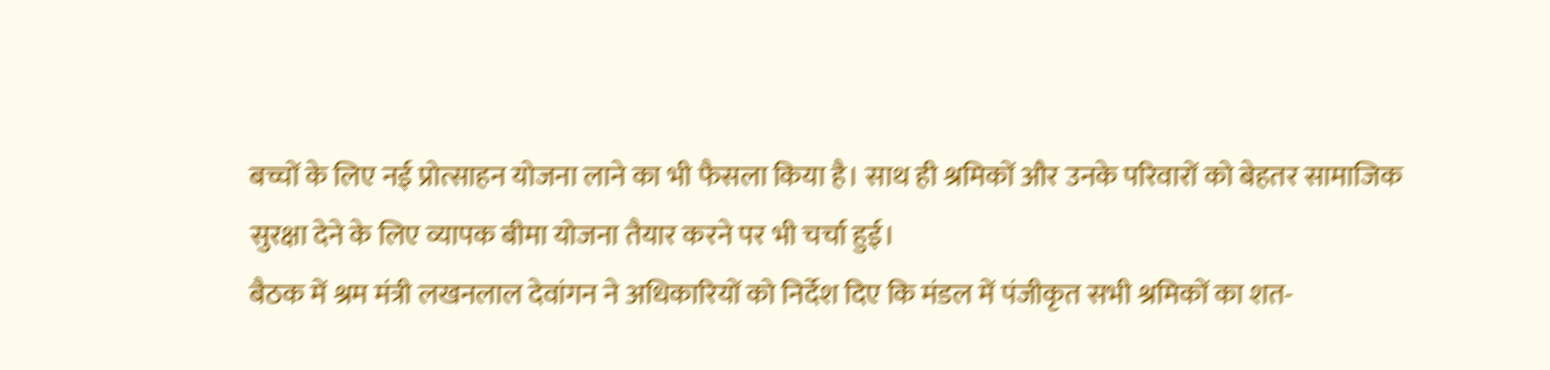बच्चों के लिए नई प्रोत्साहन योजना लाने का भी फैसला किया है। साथ ही श्रमिकों और उनके परिवारों को बेहतर सामाजिक सुरक्षा देने के लिए व्यापक बीमा योजना तैयार करने पर भी चर्चा हुई।
बैठक में श्रम मंत्री लखनलाल देवांगन ने अधिकारियों को निर्देश दिए कि मंडल में पंजीकृत सभी श्रमिकों का शत-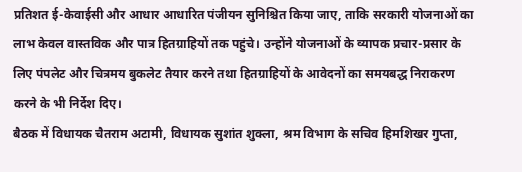प्रतिशत ई-केवाईसी और आधार आधारित पंजीयन सुनिश्चित किया जाए, ताकि सरकारी योजनाओं का लाभ केवल वास्तविक और पात्र हितग्राहियों तक पहुंचे। उन्होंने योजनाओं के व्यापक प्रचार-प्रसार के लिए पंपलेट और चित्रमय बुकलेट तैयार करने तथा हितग्राहियों के आवेदनों का समयबद्ध निराकरण करने के भी निर्देश दिए।
बैठक में विधायक चैतराम अटामी, विधायक सुशांत शुक्ला, श्रम विभाग के सचिव हिमशिखर गुप्ता,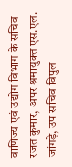वाणिज्य एवं उद्योग विभाग के सचिव रजत कुमार, अपर श्रमायुक्त एस.एल. जांगड़े, उप सचिव विपुल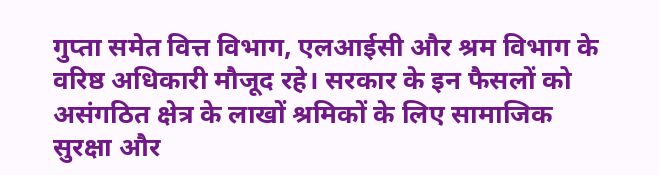गुप्ता समेत वित्त विभाग, एलआईसी और श्रम विभाग के वरिष्ठ अधिकारी मौजूद रहे। सरकार के इन फैसलों को असंगठित क्षेत्र के लाखों श्रमिकों के लिए सामाजिक सुरक्षा और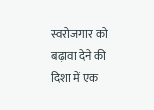स्वरोजगार को बढ़ावा देने की दिशा में एक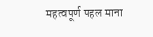महत्वपूर्ण पहल माना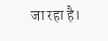जा रहा है।